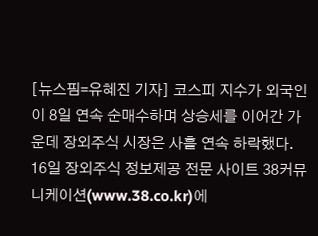[뉴스핌=유혜진 기자] 코스피 지수가 외국인이 8일 연속 순매수하며 상승세를 이어간 가운데 장외주식 시장은 사흘 연속 하락했다.
16일 장외주식 정보제공 전문 사이트 38커뮤니케이션(www.38.co.kr)에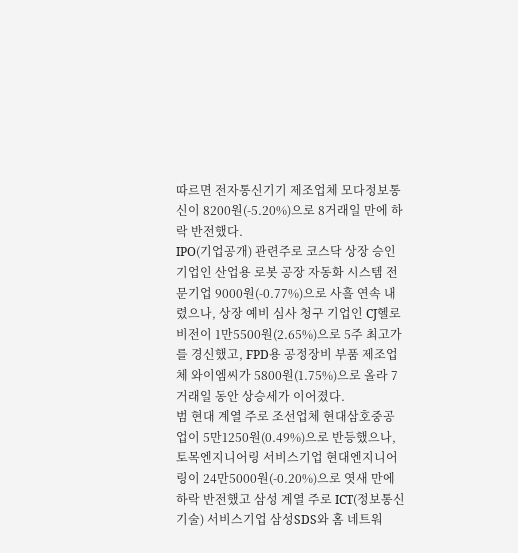따르면 전자통신기기 제조업체 모다정보통신이 8200원(-5.20%)으로 8거래일 만에 하락 반전했다.
IPO(기업공개) 관련주로 코스닥 상장 승인 기업인 산업용 로봇 공장 자동화 시스템 전문기업 9000원(-0.77%)으로 사흘 연속 내렸으나, 상장 예비 심사 청구 기업인 CJ헬로비전이 1만5500원(2.65%)으로 5주 최고가를 경신했고, FPD용 공정장비 부품 제조업체 와이엠씨가 5800원(1.75%)으로 올라 7거래일 동안 상승세가 이어졌다.
범 현대 계열 주로 조선업체 현대삼호중공업이 5만1250원(0.49%)으로 반등했으나, 토목엔지니어링 서비스기업 현대엔지니어링이 24만5000원(-0.20%)으로 엿새 만에 하락 반전했고 삼성 계열 주로 ICT(정보통신기술) 서비스기업 삼성SDS와 홈 네트워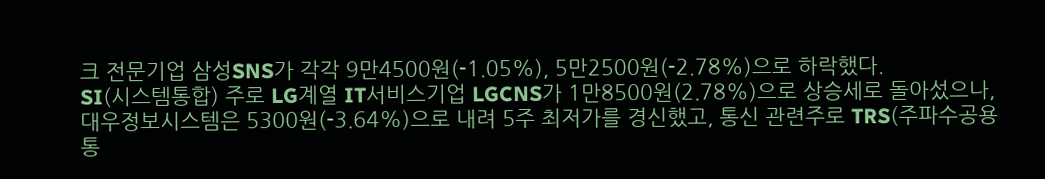크 전문기업 삼성SNS가 각각 9만4500원(-1.05%), 5만2500원(-2.78%)으로 하락했다.
SI(시스템통합) 주로 LG계열 IT서비스기업 LGCNS가 1만8500원(2.78%)으로 상승세로 돌아섰으나, 대우정보시스템은 5300원(-3.64%)으로 내려 5주 최저가를 경신했고, 통신 관련주로 TRS(주파수공용통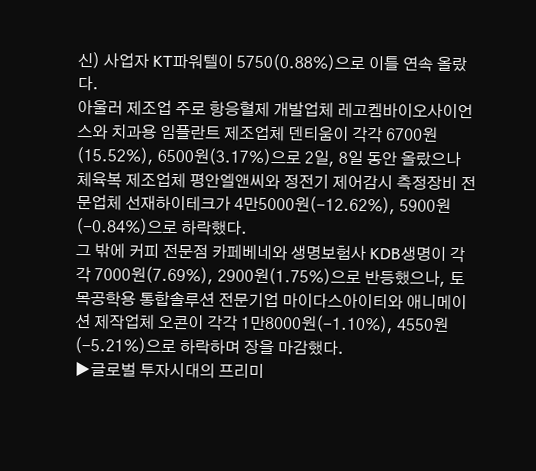신) 사업자 KT파워텔이 5750(0.88%)으로 이틀 연속 올랐다.
아울러 제조업 주로 항응혈제 개발업체 레고켐바이오사이언스와 치과용 임플란트 제조업체 덴티움이 각각 6700원(15.52%), 6500원(3.17%)으로 2일, 8일 동안 올랐으나 체육복 제조업체 평안엘앤씨와 정전기 제어감시 측정장비 전문업체 선재하이테크가 4만5000원(-12.62%), 5900원(-0.84%)으로 하락했다.
그 밖에 커피 전문점 카페베네와 생명보험사 KDB생명이 각각 7000원(7.69%), 2900원(1.75%)으로 반등했으나, 토목공학용 통합솔루션 전문기업 마이다스아이티와 애니메이션 제작업체 오콘이 각각 1만8000원(-1.10%), 4550원(-5.21%)으로 하락하며 장을 마감했다.
▶글로벌 투자시대의 프리미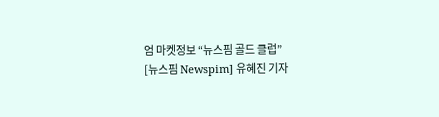엄 마켓정보 “뉴스핌 골드 클럽”
[뉴스핌 Newspim] 유혜진 기자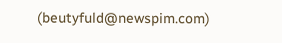(beutyfuld@newspim.com)